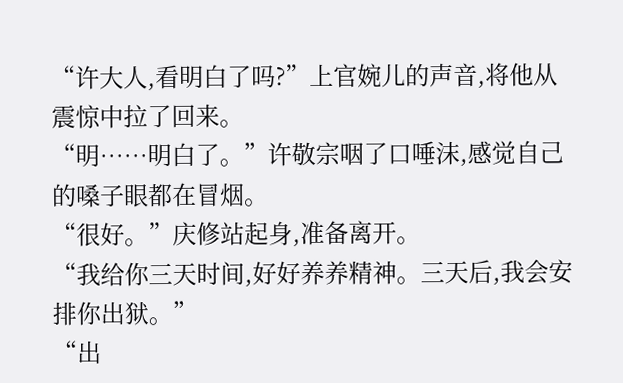“许大人,看明白了吗?”上官婉儿的声音,将他从震惊中拉了回来。
“明……明白了。”许敬宗咽了口唾沫,感觉自己的嗓子眼都在冒烟。
“很好。”庆修站起身,准备离开。
“我给你三天时间,好好养养精神。三天后,我会安排你出狱。”
“出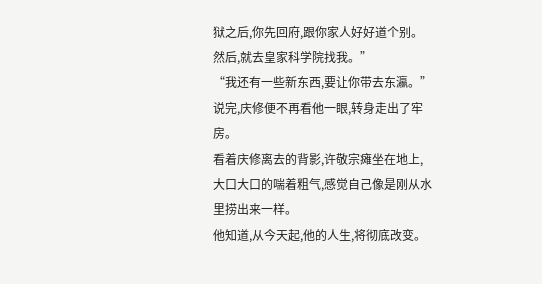狱之后,你先回府,跟你家人好好道个别。然后,就去皇家科学院找我。”
“我还有一些新东西,要让你带去东瀛。”
说完,庆修便不再看他一眼,转身走出了牢房。
看着庆修离去的背影,许敬宗瘫坐在地上,大口大口的喘着粗气,感觉自己像是刚从水里捞出来一样。
他知道,从今天起,他的人生,将彻底改变。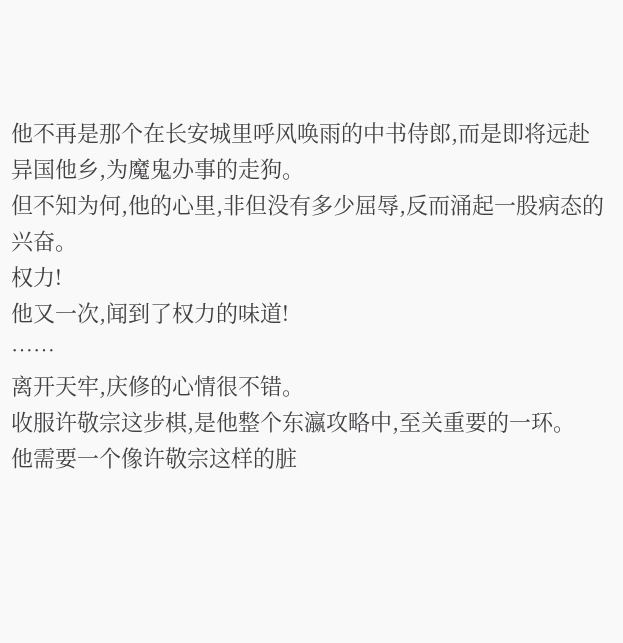他不再是那个在长安城里呼风唤雨的中书侍郎,而是即将远赴异国他乡,为魔鬼办事的走狗。
但不知为何,他的心里,非但没有多少屈辱,反而涌起一股病态的兴奋。
权力!
他又一次,闻到了权力的味道!
……
离开天牢,庆修的心情很不错。
收服许敬宗这步棋,是他整个东瀛攻略中,至关重要的一环。
他需要一个像许敬宗这样的脏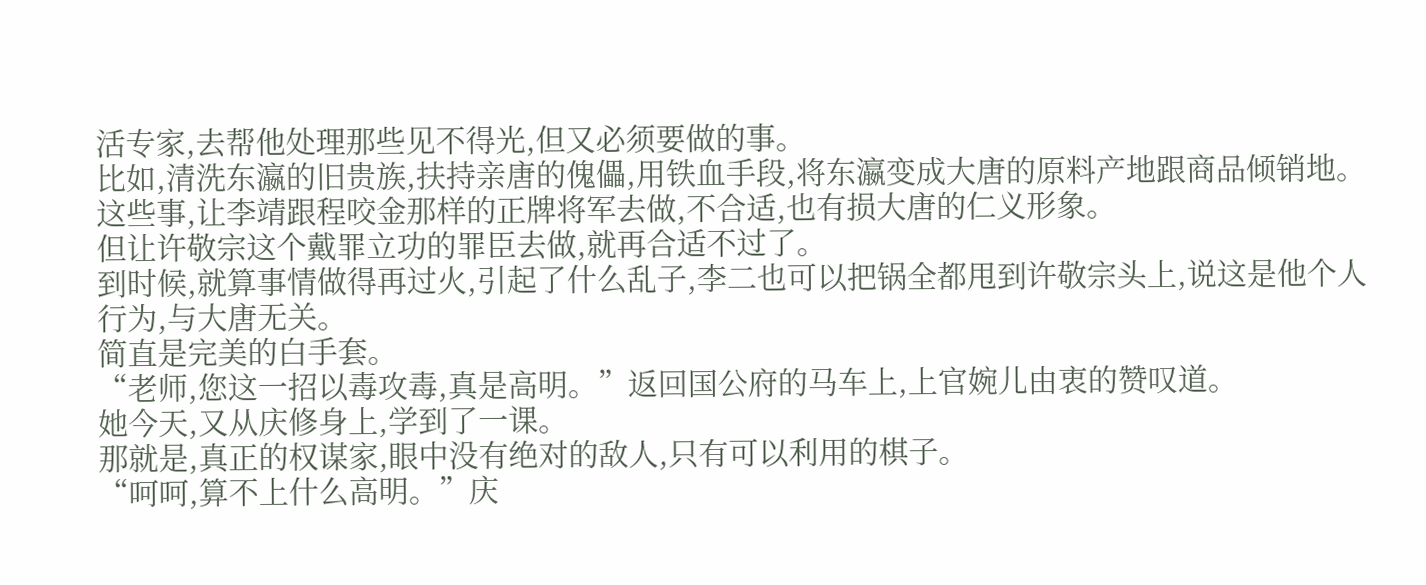活专家,去帮他处理那些见不得光,但又必须要做的事。
比如,清洗东瀛的旧贵族,扶持亲唐的傀儡,用铁血手段,将东瀛变成大唐的原料产地跟商品倾销地。
这些事,让李靖跟程咬金那样的正牌将军去做,不合适,也有损大唐的仁义形象。
但让许敬宗这个戴罪立功的罪臣去做,就再合适不过了。
到时候,就算事情做得再过火,引起了什么乱子,李二也可以把锅全都甩到许敬宗头上,说这是他个人行为,与大唐无关。
简直是完美的白手套。
“老师,您这一招以毒攻毒,真是高明。”返回国公府的马车上,上官婉儿由衷的赞叹道。
她今天,又从庆修身上,学到了一课。
那就是,真正的权谋家,眼中没有绝对的敌人,只有可以利用的棋子。
“呵呵,算不上什么高明。”庆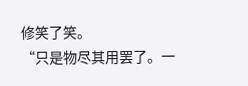修笑了笑。
“只是物尽其用罢了。一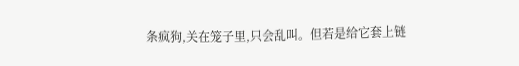条疯狗,关在笼子里,只会乱叫。但若是给它套上链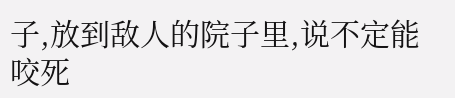子,放到敌人的院子里,说不定能咬死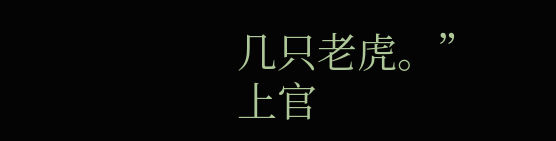几只老虎。”
上官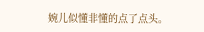婉儿似懂非懂的点了点头。